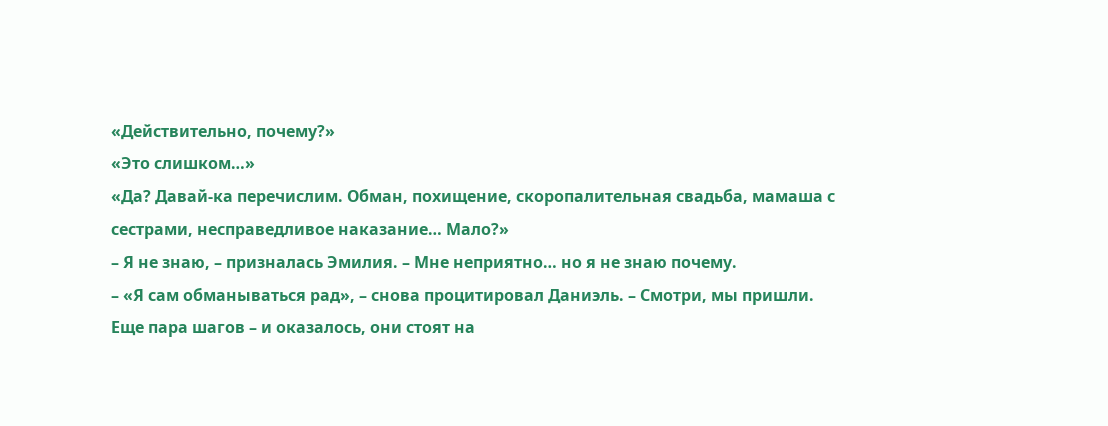«Действительно, почему?»
«Это слишком…»
«Да? Давай-ка перечислим. Обман, похищение, скоропалительная свадьба, мамаша с сестрами, несправедливое наказание… Мало?»
– Я не знаю, – призналась Эмилия. – Мне неприятно… но я не знаю почему.
– «Я сам обманываться рад», – снова процитировал Даниэль. – Смотри, мы пришли.
Еще пара шагов – и оказалось, они стоят на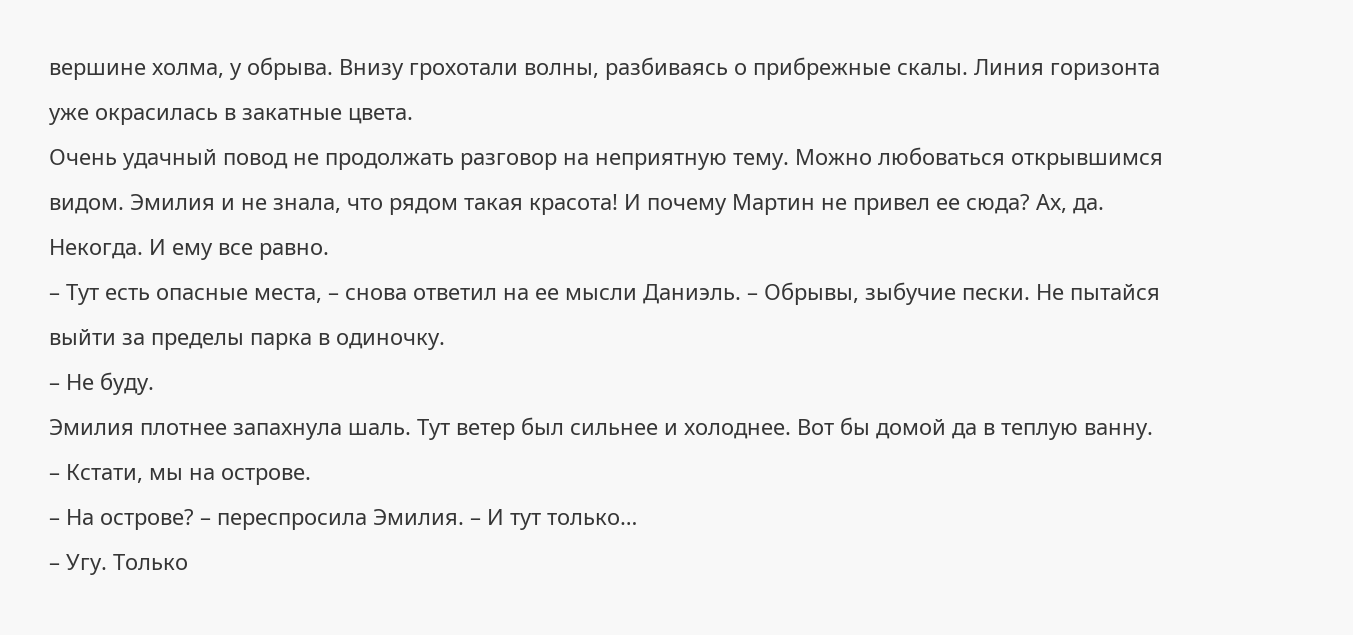вершине холма, у обрыва. Внизу грохотали волны, разбиваясь о прибрежные скалы. Линия горизонта уже окрасилась в закатные цвета.
Очень удачный повод не продолжать разговор на неприятную тему. Можно любоваться открывшимся видом. Эмилия и не знала, что рядом такая красота! И почему Мартин не привел ее сюда? Ах, да. Некогда. И ему все равно.
– Тут есть опасные места, – снова ответил на ее мысли Даниэль. – Обрывы, зыбучие пески. Не пытайся выйти за пределы парка в одиночку.
– Не буду.
Эмилия плотнее запахнула шаль. Тут ветер был сильнее и холоднее. Вот бы домой да в теплую ванну.
– Кстати, мы на острове.
– На острове? – переспросила Эмилия. – И тут только…
– Угу. Только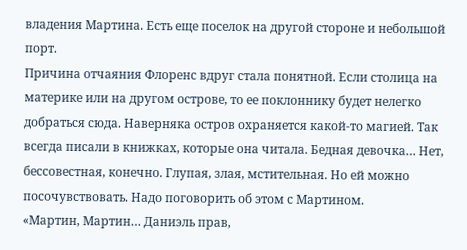владения Мартина. Есть еще поселок на другой стороне и небольшой порт.
Причина отчаяния Флоренс вдруг стала понятной. Если столица на материке или на другом острове, то ее поклоннику будет нелегко добраться сюда. Наверняка остров охраняется какой-то магией. Так всегда писали в книжках, которые она читала. Бедная девочка… Нет, бессовестная, конечно. Глупая, злая, мстительная. Но ей можно посочувствовать. Надо поговорить об этом с Мартином.
«Мартин, Мартин… Даниэль прав,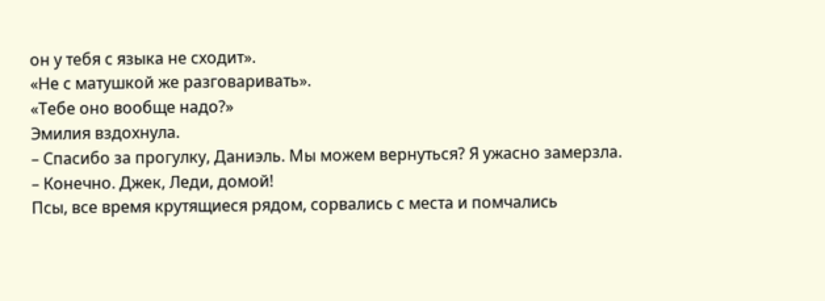он у тебя с языка не сходит».
«Не с матушкой же разговаривать».
«Тебе оно вообще надо?»
Эмилия вздохнула.
– Спасибо за прогулку, Даниэль. Мы можем вернуться? Я ужасно замерзла.
– Конечно. Джек, Леди, домой!
Псы, все время крутящиеся рядом, сорвались с места и помчались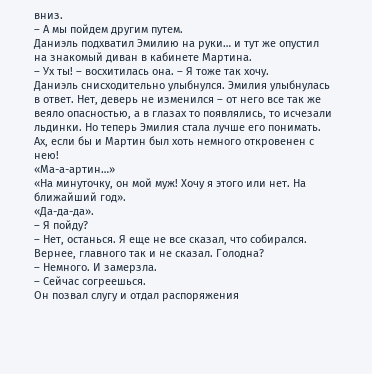вниз.
– А мы пойдем другим путем.
Даниэль подхватил Эмилию на руки… и тут же опустил на знакомый диван в кабинете Мартина.
– Ух ты! – восхитилась она. – Я тоже так хочу.
Даниэль снисходительно улыбнулся. Эмилия улыбнулась в ответ. Нет, деверь не изменился – от него все так же веяло опасностью, а в глазах то появлялись, то исчезали льдинки. Но теперь Эмилия стала лучше его понимать. Ах, если бы и Мартин был хоть немного откровенен с нею!
«Ма-а-артин…»
«На минуточку, он мой муж! Хочу я этого или нет. На ближайший год».
«Да-да-да».
– Я пойду?
– Нет, останься. Я еще не все сказал, что собирался. Вернее, главного так и не сказал. Голодна?
– Немного. И замерзла.
– Сейчас согреешься.
Он позвал слугу и отдал распоряжения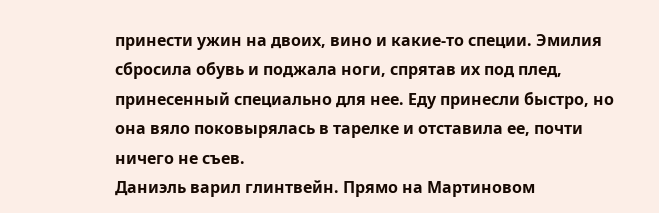принести ужин на двоих, вино и какие-то специи. Эмилия сбросила обувь и поджала ноги, спрятав их под плед, принесенный специально для нее. Еду принесли быстро, но она вяло поковырялась в тарелке и отставила ее, почти ничего не съев.
Даниэль варил глинтвейн. Прямо на Мартиновом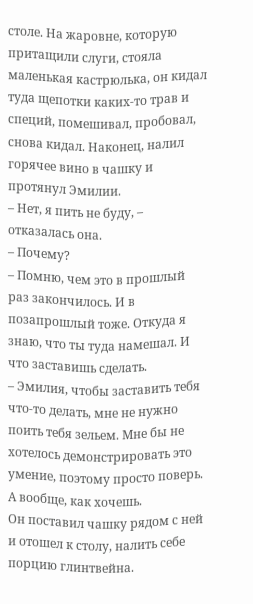столе. На жаровне, которую притащили слуги, стояла маленькая кастрюлька, он кидал туда щепотки каких-то трав и специй, помешивал, пробовал, снова кидал. Наконец, налил горячее вино в чашку и протянул Эмилии.
– Нет, я пить не буду, – отказалась она.
– Почему?
– Помню, чем это в прошлый раз закончилось. И в позапрошлый тоже. Откуда я знаю, что ты туда намешал. И что заставишь сделать.
– Эмилия, чтобы заставить тебя что-то делать, мне не нужно поить тебя зельем. Мне бы не хотелось демонстрировать это умение, поэтому просто поверь. А вообще, как хочешь.
Он поставил чашку рядом с ней и отошел к столу, налить себе порцию глинтвейна.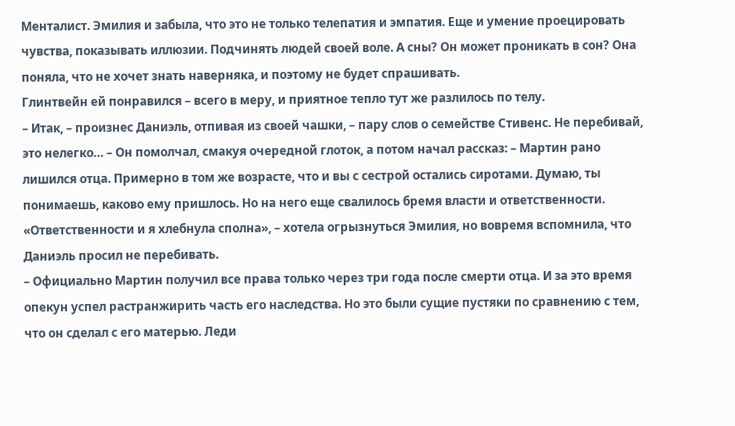Менталист. Эмилия и забыла, что это не только телепатия и эмпатия. Еще и умение проецировать чувства, показывать иллюзии. Подчинять людей своей воле. А сны? Он может проникать в сон? Она поняла, что не хочет знать наверняка, и поэтому не будет спрашивать.
Глинтвейн ей понравился – всего в меру, и приятное тепло тут же разлилось по телу.
– Итак, – произнес Даниэль, отпивая из своей чашки, – пару слов о семействе Стивенс. Не перебивай, это нелегко… – Он помолчал, смакуя очередной глоток, а потом начал рассказ: – Мартин рано лишился отца. Примерно в том же возрасте, что и вы с сестрой остались сиротами. Думаю, ты понимаешь, каково ему пришлось. Но на него еще свалилось бремя власти и ответственности.
«Ответственности и я хлебнула сполна», – хотела огрызнуться Эмилия, но вовремя вспомнила, что Даниэль просил не перебивать.
– Официально Мартин получил все права только через три года после смерти отца. И за это время опекун успел растранжирить часть его наследства. Но это были сущие пустяки по сравнению с тем, что он сделал с его матерью. Леди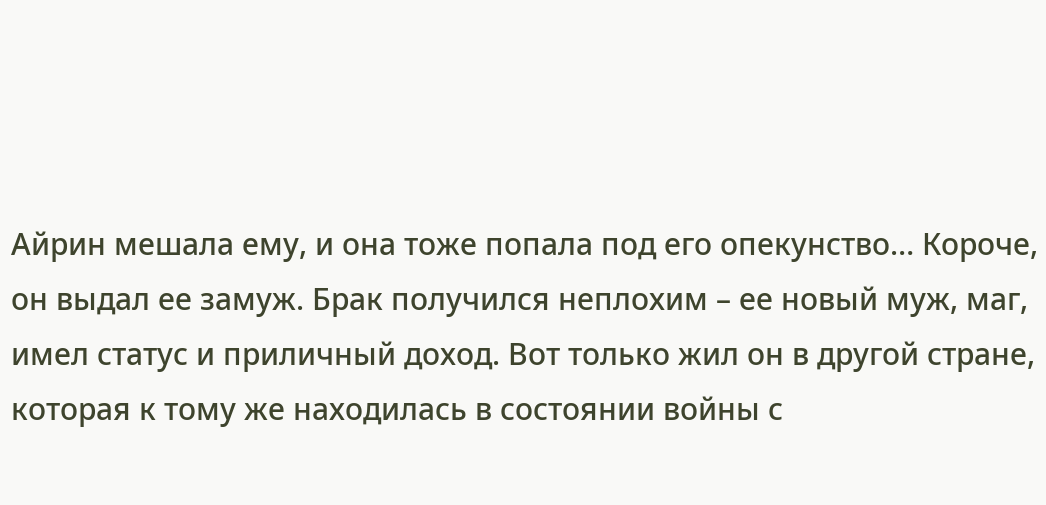Айрин мешала ему, и она тоже попала под его опекунство… Короче, он выдал ее замуж. Брак получился неплохим – ее новый муж, маг, имел статус и приличный доход. Вот только жил он в другой стране, которая к тому же находилась в состоянии войны с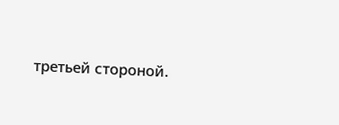третьей стороной.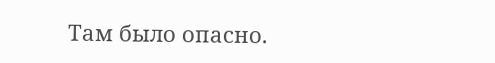Там было опасно.